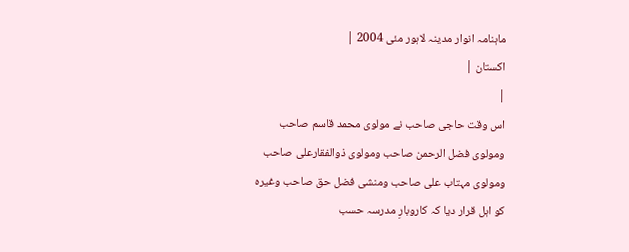ماہنامہ انوار مدینہ لاہور مئی 2004 |
اكستان |
|
اس وقت حاجی صاحب نے مولوی محمد قاسم صاحب ومولوی فضل الرحمن صاحب ومولوی ذوالفقارعلی صاحب ومولوی مہتاب علی صاحب ومنشی فضل حق صاحب وغیرہ کو اہل قرار دیا کہ کاروبارِ مدرسہ حسب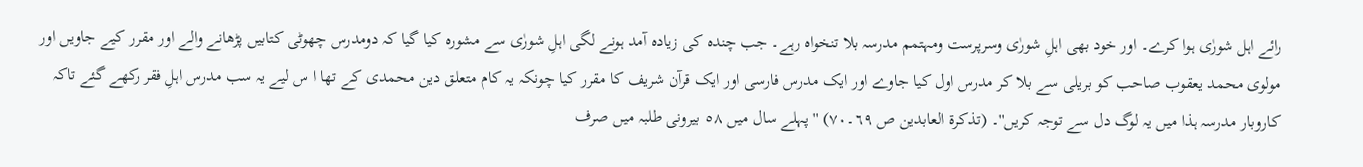رائے اہل شورٰی ہوا کرے۔ اور خود بھی اہلِ شورٰی وسرپرست ومہتمم مدرسہ بلا تنخواہ رہے۔ جب چندہ کی زیادہ آمد ہونے لگی اہلِ شورٰی سے مشورہ کیا گیا کہ دومدرس چھوٹی کتابیں پڑھانے والے اور مقرر کیے جاویں اور مولوی محمد یعقوب صاحب کو بریلی سے بلا کر مدرس اول کیا جاوے اور ایک مدرس فارسی اور ایک قرآن شریف کا مقرر کیا چونکہ یہ کام متعلق دین محمدی کے تھا ا س لیے یہ سب مدرس اہلِ فقر رکھے گئے تاکہ کاروبار مدرسہ ہذا میں یہ لوگ دل سے توجہ کریں''۔ (تذکرة العابدین ص ٦٩۔٧٠) ''پہلے سال میں ٥٨ بیرونی طلبہ میں صرف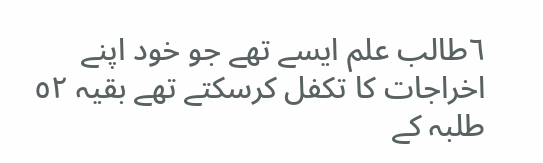٦طالب علم ایسے تھے جو خود اپنے اخراجات کا تکفل کرسکتے تھے بقیہ ٥٢ طلبہ کے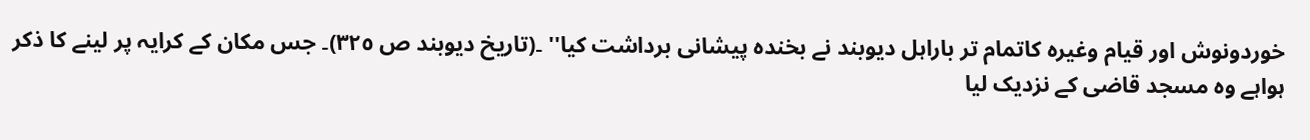خوردونوش اور قیام وغیرہ کاتمام تر باراہل دیوبند نے بخندہ پیشانی برداشت کیا'' ۔(تاریخ دیوبند ص ٣٢٥)۔ جس مکان کے کرایہ پر لینے کا ذکر ہواہے وہ مسجد قاضی کے نزدیک لیا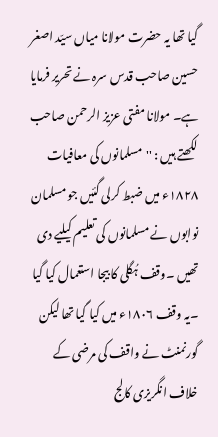گیا تھا یہ حضرت مولانا میاں سیّد اصغر حسین صاحب قدس سرہ نے تحریر فرمایا ہے۔ مولانا مفتی عزیز الرحمن صاحب لکھتے ہیں : ''مسلمانوں کی معافیات ١٨٢٨ء میں ضبط کرلی گئیں جو مسلمان نوابوں نے مسلمانوں کی تعلیم کیلیے دی تھیں ۔وقف ہُگلی کا بیجا استعمال کیا گیا ۔یہ وقف ١٨٠٦ء میں کیا گیا تھا لیکن گورنمنٹ نے واقف کی مرضی کے خلاف انگریزی کالج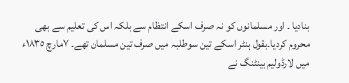بنادیا ۔ اور مسلمانوں کو نہ صرف اسکے انتظام سے بلکہ اس کی تعلیم سے بھی محروم کردیا۔بقول ہنٹر اسکے تین سوطلبہ میں صرف تین مسلمان تھے۔ ٧مارچ ١٨٣٥ء میں لارڈولیم بینٹنگ نے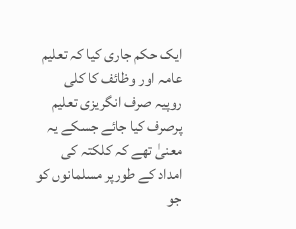ایک حکم جاری کیا کہ تعلیم عامہ اور وظائف کا کلی روپیہ صرف انگریزی تعلیم پرصرف کیا جائے جسکے یہ معنیٰ تھے کہ کلکتہ کی امداد کے طورپر مسلمانوں کو جو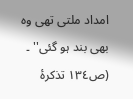امداد ملتی تھی وہ بھی بند ہو گئی'' ۔ (ص١٣٤ تذکرۂ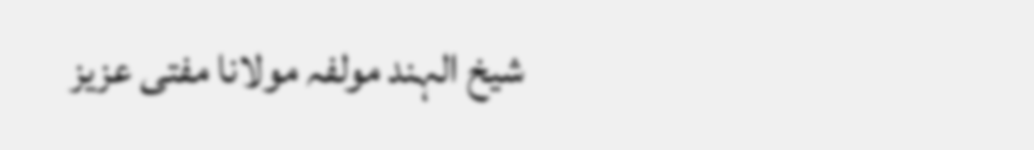شیخ الہند مولفہ مولانا مفتی عزیز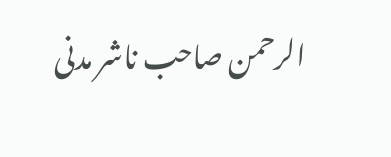الرحمن صاحب ناشر مدنی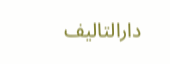دارالتالیف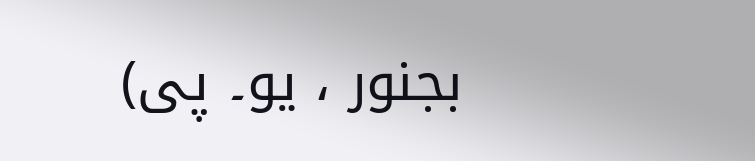بجنور ، یو۔ پی)